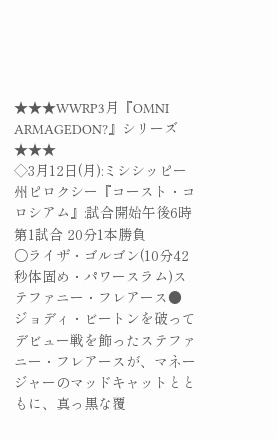★★★WWRP3月『OMNI ARMAGEDON?』シリーズ★★★
◇3月12日(月):ミシシッピー州ピロクシー『コースト・コロシアム』:試合開始午後6時
第1試合 20分1本勝負
○ライザ・ゴルゴン(10分42秒体固め・パワースラム)ステファニー・フレアース●
ジョディ・ビートンを破ってデビュー戦を飾ったステファニー・フレアースが、マネージャーのマッドキャットとともに、真っ黒な覆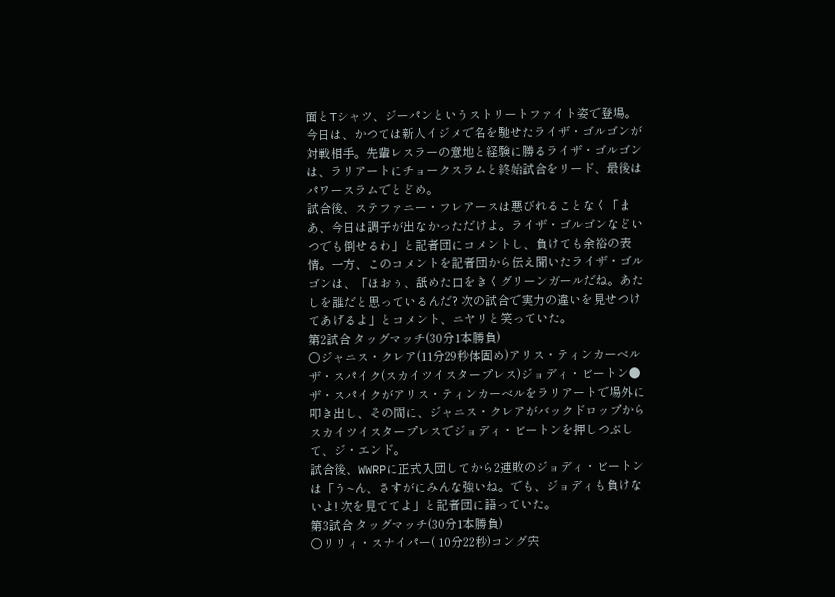面とTシャツ、ジーパンというストリートファイト姿で登場。今日は、かつては新人イジメで名を馳せたライザ・ゴルゴンが対戦相手。先輩レスラーの意地と経験に勝るライザ・ゴルゴンは、ラリアートにチョークスラムと終始試合をリード、最後はパワースラムでとどめ。
試合後、ステファニー・フレアースは悪びれることなく「まあ、今日は調子が出なかっただけよ。ライザ・ゴルゴンなどいつでも倒せるわ」と記者団にコメントし、負けても余裕の表情。一方、このコメントを記者団から伝え聞いたライザ・ゴルゴンは、「ほおぅ、舐めた口をきくグリーンガールだね。あたしを誰だと思っているんだ? 次の試合で実力の違いを見せつけてあげるよ」とコメント、ニヤリと笑っていた。
第2試合 タッグマッチ(30分1本勝負)
○ジャニス・クレア(11分29秒体固め)アリス・ティンカーベル
ザ・スパイク(スカイツイスタープレス)ジョディ・ビートン●
ザ・スパイクがアリス・ティンカーベルをラリアートで場外に叩き出し、その間に、ジャニス・クレアがバックドロップからスカイツイスタープレスでジョディ・ビートンを押しつぶして、ジ・エンド。
試合後、WWRPに正式入団してから2連敗のジョディ・ビートンは「う~ん、さすがにみんな強いね。でも、ジョディも負けないよ! 次を見ててよ」と記者団に語っていた。
第3試合 タッグマッチ(30分1本勝負)
○リリィ・スナイパー( 10分22秒)コング宍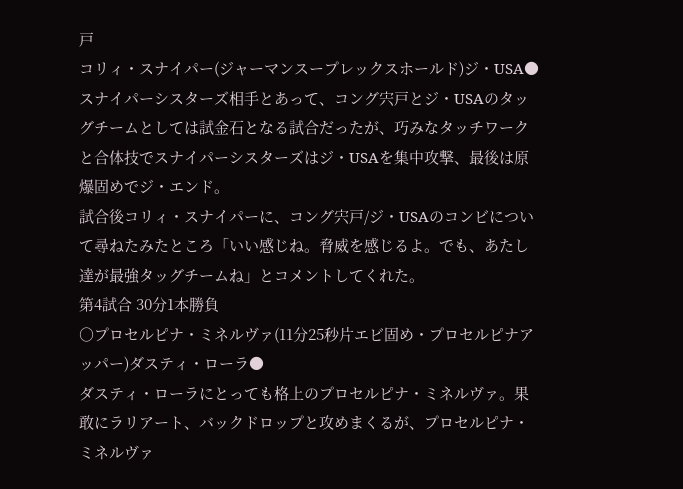戸
コリィ・スナイパー(ジャーマンスープレックスホールド)ジ・USA●
スナイパーシスターズ相手とあって、コング宍戸とジ・USAのタッグチームとしては試金石となる試合だったが、巧みなタッチワークと合体技でスナイパーシスターズはジ・USAを集中攻撃、最後は原爆固めでジ・エンド。
試合後コリィ・スナイパーに、コング宍戸/ジ・USAのコンビについて尋ねたみたところ「いい感じね。脅威を感じるよ。でも、あたし達が最強タッグチームね」とコメントしてくれた。
第4試合 30分1本勝負
○プロセルピナ・ミネルヴァ(11分25秒片エビ固め・プロセルピナアッパー)ダスティ・ローラ●
ダスティ・ローラにとっても格上のプロセルピナ・ミネルヴァ。果敢にラリアート、バックドロップと攻めまくるが、プロセルピナ・ミネルヴァ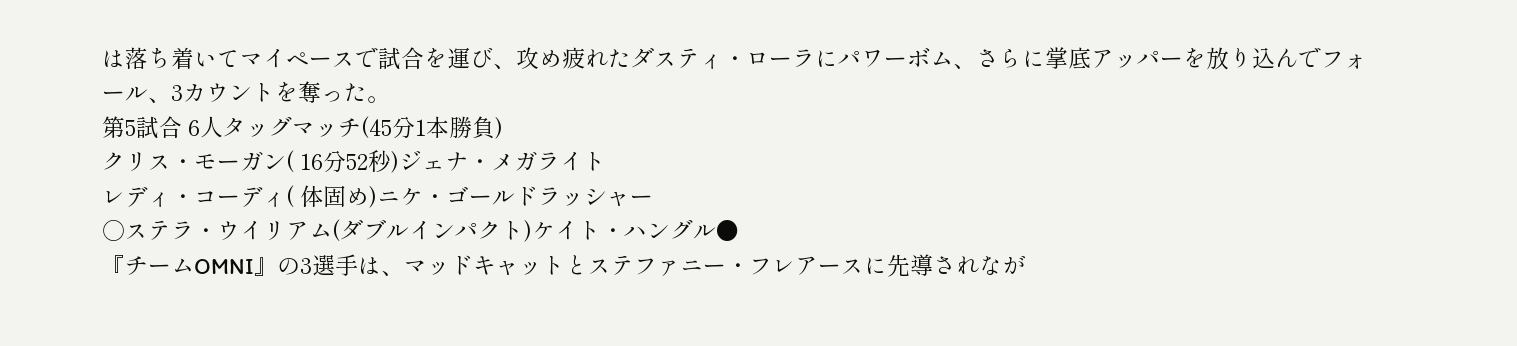は落ち着いてマイペースで試合を運び、攻め疲れたダスティ・ローラにパワーボム、さらに掌底アッパーを放り込んでフォール、3カウントを奪った。
第5試合 6人タッグマッチ(45分1本勝負)
クリス・モーガン( 16分52秒)ジェナ・メガライト
レディ・コーディ( 体固め)ニケ・ゴールドラッシャー
○ステラ・ウイリアム(ダブルインパクト)ケイト・ハングル●
『チームOMNI』の3選手は、マッドキャットとステファニー・フレアースに先導されなが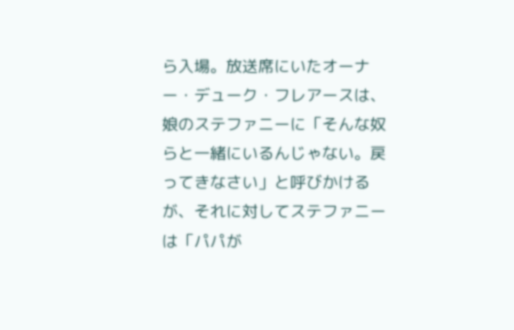ら入場。放送席にいたオーナー・デューク・フレアースは、娘のステファニーに「そんな奴らと一緒にいるんじゃない。戻ってきなさい」と呼びかけるが、それに対してステファニーは「パパが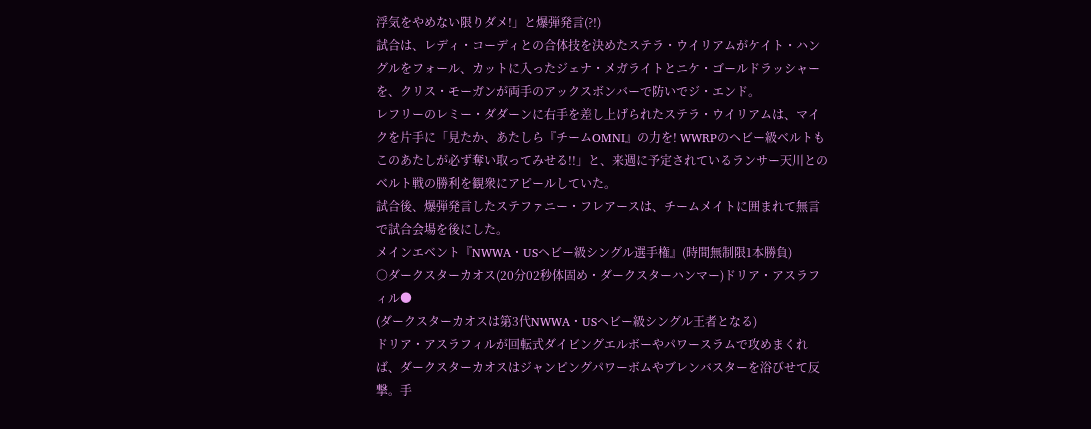浮気をやめない限りダメ!」と爆弾発言(?!)
試合は、レディ・コーディとの合体技を決めたステラ・ウイリアムがケイト・ハングルをフォール、カットに入ったジェナ・メガライトとニケ・ゴールドラッシャーを、クリス・モーガンが両手のアックスボンバーで防いでジ・エンド。
レフリーのレミー・ダダーンに右手を差し上げられたステラ・ウイリアムは、マイクを片手に「見たか、あたしら『チームOMNI』の力を! WWRPのヘビー級ベルトもこのあたしが必ず奪い取ってみせる!!」と、来週に予定されているランサー天川とのベルト戦の勝利を観衆にアピールしていた。
試合後、爆弾発言したステファニー・フレアースは、チームメイトに囲まれて無言で試合会場を後にした。
メインエベント『NWWA・USヘビー級シングル選手権』(時間無制限1本勝負)
○ダークスターカオス(20分02秒体固め・ダークスターハンマー)ドリア・アスラフィル●
(ダークスターカオスは第3代NWWA・USヘビー級シングル王者となる)
ドリア・アスラフィルが回転式ダイビングエルボーやパワースラムで攻めまくれば、ダークスターカオスはジャンピングパワーボムやブレンバスターを浴びせて反撃。手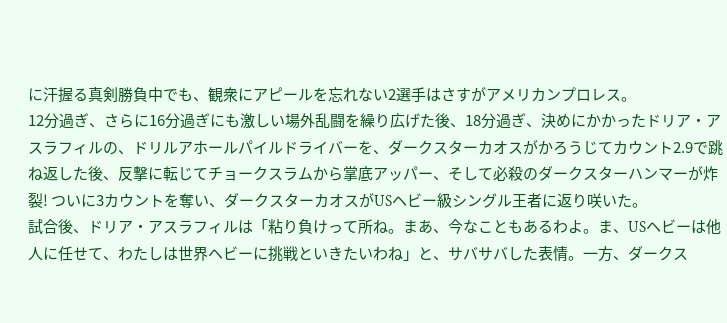に汗握る真剣勝負中でも、観衆にアピールを忘れない2選手はさすがアメリカンプロレス。
12分過ぎ、さらに16分過ぎにも激しい場外乱闘を繰り広げた後、18分過ぎ、決めにかかったドリア・アスラフィルの、ドリルアホールパイルドライバーを、ダークスターカオスがかろうじてカウント2.9で跳ね返した後、反撃に転じてチョークスラムから掌底アッパー、そして必殺のダークスターハンマーが炸裂! ついに3カウントを奪い、ダークスターカオスがUSヘビー級シングル王者に返り咲いた。
試合後、ドリア・アスラフィルは「粘り負けって所ね。まあ、今なこともあるわよ。ま、USヘビーは他人に任せて、わたしは世界ヘビーに挑戦といきたいわね」と、サバサバした表情。一方、ダークス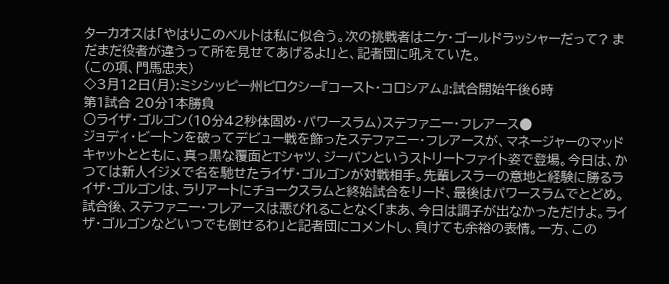ターカオスは「やはりこのベルトは私に似合う。次の挑戦者はニケ・ゴールドラッシャーだって? まだまだ役者が違うって所を見せてあげるよ!」と、記者団に吼えていた。
(この項、門馬忠夫)
◇3月12日(月):ミシシッピー州ピロクシー『コースト・コロシアム』:試合開始午後6時
第1試合 20分1本勝負
○ライザ・ゴルゴン(10分42秒体固め・パワースラム)ステファニー・フレアース●
ジョディ・ビートンを破ってデビュー戦を飾ったステファニー・フレアースが、マネージャーのマッドキャットとともに、真っ黒な覆面とTシャツ、ジーパンというストリートファイト姿で登場。今日は、かつては新人イジメで名を馳せたライザ・ゴルゴンが対戦相手。先輩レスラーの意地と経験に勝るライザ・ゴルゴンは、ラリアートにチョークスラムと終始試合をリード、最後はパワースラムでとどめ。
試合後、ステファニー・フレアースは悪びれることなく「まあ、今日は調子が出なかっただけよ。ライザ・ゴルゴンなどいつでも倒せるわ」と記者団にコメントし、負けても余裕の表情。一方、この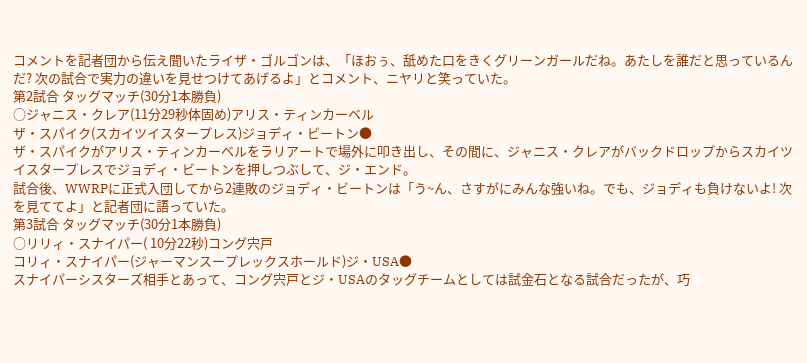コメントを記者団から伝え聞いたライザ・ゴルゴンは、「ほおぅ、舐めた口をきくグリーンガールだね。あたしを誰だと思っているんだ? 次の試合で実力の違いを見せつけてあげるよ」とコメント、ニヤリと笑っていた。
第2試合 タッグマッチ(30分1本勝負)
○ジャニス・クレア(11分29秒体固め)アリス・ティンカーベル
ザ・スパイク(スカイツイスタープレス)ジョディ・ビートン●
ザ・スパイクがアリス・ティンカーベルをラリアートで場外に叩き出し、その間に、ジャニス・クレアがバックドロップからスカイツイスタープレスでジョディ・ビートンを押しつぶして、ジ・エンド。
試合後、WWRPに正式入団してから2連敗のジョディ・ビートンは「う~ん、さすがにみんな強いね。でも、ジョディも負けないよ! 次を見ててよ」と記者団に語っていた。
第3試合 タッグマッチ(30分1本勝負)
○リリィ・スナイパー( 10分22秒)コング宍戸
コリィ・スナイパー(ジャーマンスープレックスホールド)ジ・USA●
スナイパーシスターズ相手とあって、コング宍戸とジ・USAのタッグチームとしては試金石となる試合だったが、巧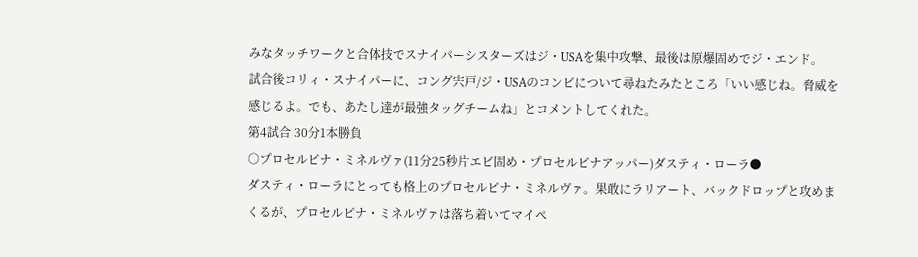みなタッチワークと合体技でスナイパーシスターズはジ・USAを集中攻撃、最後は原爆固めでジ・エンド。
試合後コリィ・スナイパーに、コング宍戸/ジ・USAのコンビについて尋ねたみたところ「いい感じね。脅威を感じるよ。でも、あたし達が最強タッグチームね」とコメントしてくれた。
第4試合 30分1本勝負
○プロセルピナ・ミネルヴァ(11分25秒片エビ固め・プロセルピナアッパー)ダスティ・ローラ●
ダスティ・ローラにとっても格上のプロセルピナ・ミネルヴァ。果敢にラリアート、バックドロップと攻めまくるが、プロセルピナ・ミネルヴァは落ち着いてマイペ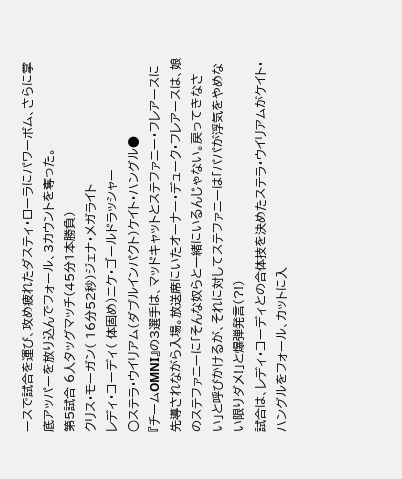ースで試合を運び、攻め疲れたダスティ・ローラにパワーボム、さらに掌底アッパーを放り込んでフォール、3カウントを奪った。
第5試合 6人タッグマッチ(45分1本勝負)
クリス・モーガン( 16分52秒)ジェナ・メガライト
レディ・コーディ( 体固め)ニケ・ゴールドラッシャー
○ステラ・ウイリアム(ダブルインパクト)ケイト・ハングル●
『チームOMNI』の3選手は、マッドキャットとステファニー・フレアースに先導されながら入場。放送席にいたオーナー・デューク・フレアースは、娘のステファニーに「そんな奴らと一緒にいるんじゃない。戻ってきなさい」と呼びかけるが、それに対してステファニーは「パパが浮気をやめない限りダメ!」と爆弾発言(?!)
試合は、レディ・コーディとの合体技を決めたステラ・ウイリアムがケイト・ハングルをフォール、カットに入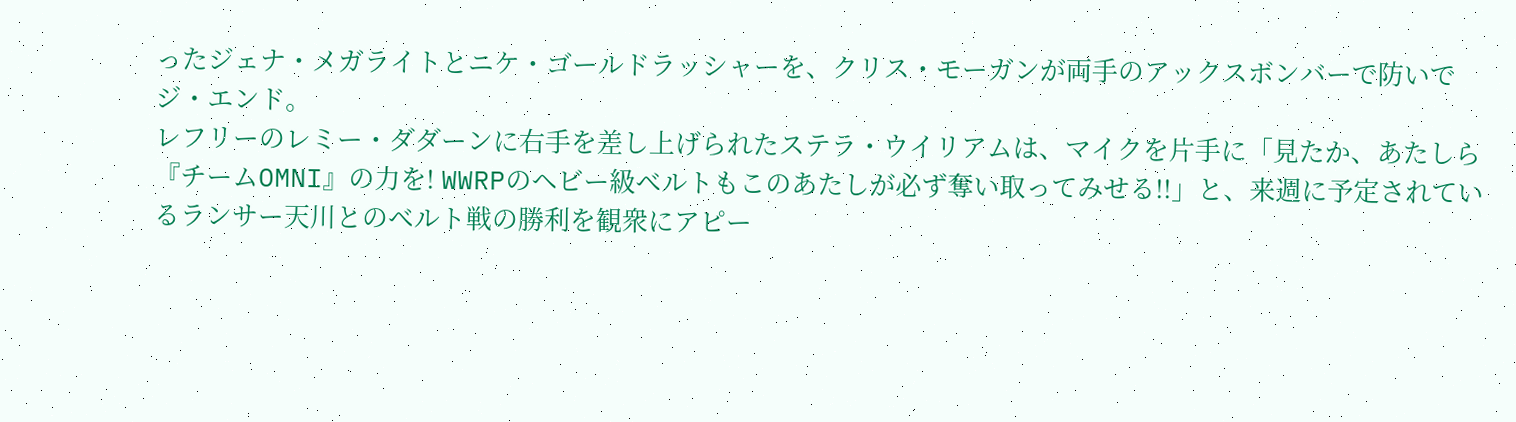ったジェナ・メガライトとニケ・ゴールドラッシャーを、クリス・モーガンが両手のアックスボンバーで防いでジ・エンド。
レフリーのレミー・ダダーンに右手を差し上げられたステラ・ウイリアムは、マイクを片手に「見たか、あたしら『チームOMNI』の力を! WWRPのヘビー級ベルトもこのあたしが必ず奪い取ってみせる!!」と、来週に予定されているランサー天川とのベルト戦の勝利を観衆にアピー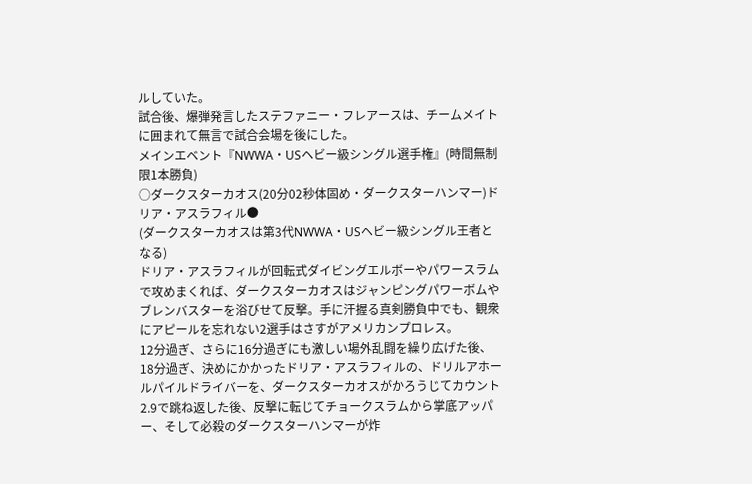ルしていた。
試合後、爆弾発言したステファニー・フレアースは、チームメイトに囲まれて無言で試合会場を後にした。
メインエベント『NWWA・USヘビー級シングル選手権』(時間無制限1本勝負)
○ダークスターカオス(20分02秒体固め・ダークスターハンマー)ドリア・アスラフィル●
(ダークスターカオスは第3代NWWA・USヘビー級シングル王者となる)
ドリア・アスラフィルが回転式ダイビングエルボーやパワースラムで攻めまくれば、ダークスターカオスはジャンピングパワーボムやブレンバスターを浴びせて反撃。手に汗握る真剣勝負中でも、観衆にアピールを忘れない2選手はさすがアメリカンプロレス。
12分過ぎ、さらに16分過ぎにも激しい場外乱闘を繰り広げた後、18分過ぎ、決めにかかったドリア・アスラフィルの、ドリルアホールパイルドライバーを、ダークスターカオスがかろうじてカウント2.9で跳ね返した後、反撃に転じてチョークスラムから掌底アッパー、そして必殺のダークスターハンマーが炸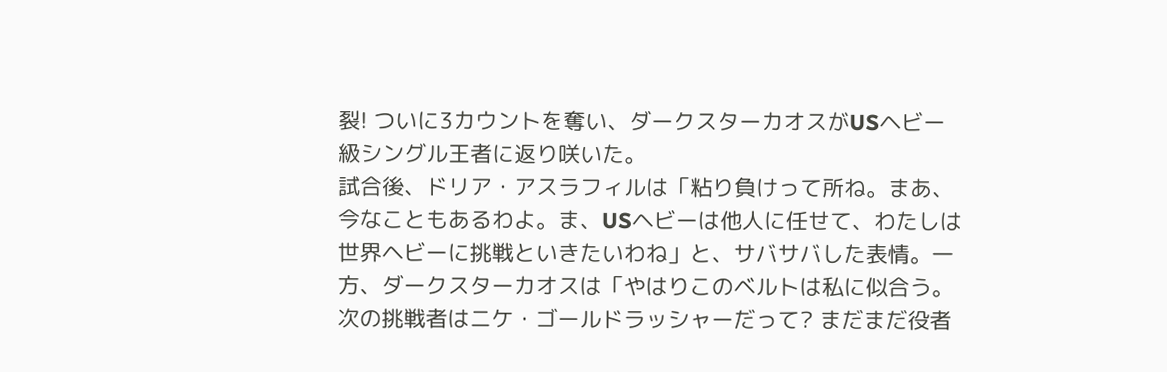裂! ついに3カウントを奪い、ダークスターカオスがUSヘビー級シングル王者に返り咲いた。
試合後、ドリア・アスラフィルは「粘り負けって所ね。まあ、今なこともあるわよ。ま、USヘビーは他人に任せて、わたしは世界ヘビーに挑戦といきたいわね」と、サバサバした表情。一方、ダークスターカオスは「やはりこのベルトは私に似合う。次の挑戦者はニケ・ゴールドラッシャーだって? まだまだ役者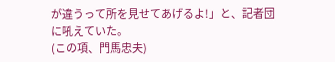が違うって所を見せてあげるよ!」と、記者団に吼えていた。
(この項、門馬忠夫)